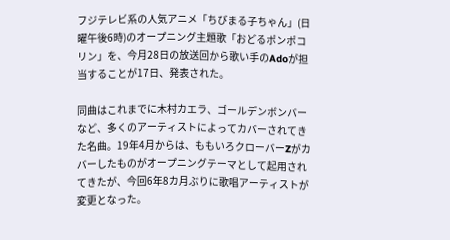フジテレビ系の人気アニメ「ちびまる子ちゃん」(日曜午後6時)のオープニング主題歌「おどるポンポコリン」を、今月28日の放送回から歌い手のAdoが担当することが17日、発表された。

同曲はこれまでに木村カエラ、ゴールデンボンバーなど、多くのアーティストによってカバーされてきた名曲。19年4月からは、ももいろクローバーZがカバーしたものがオープニングテーマとして起用されてきたが、今回6年8カ月ぶりに歌唱アーティストが変更となった。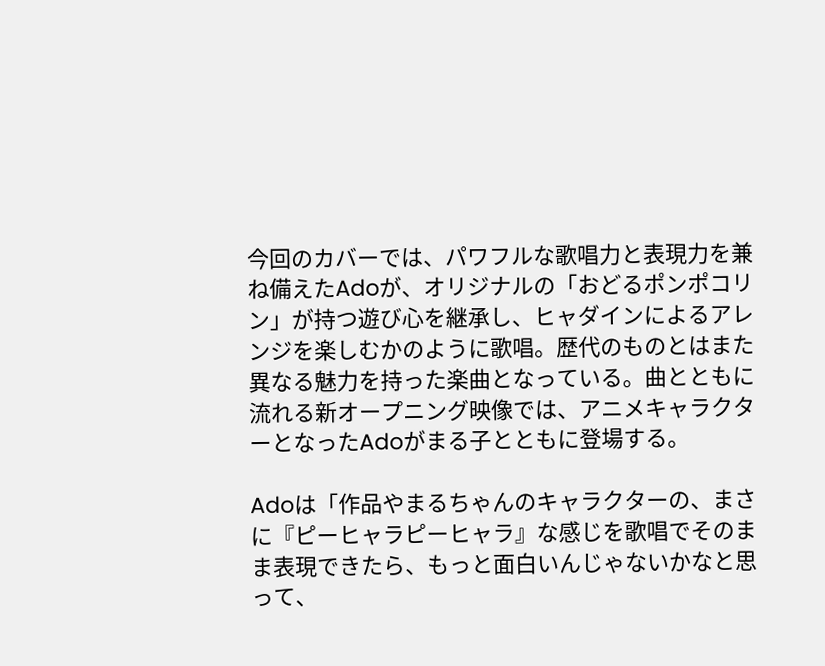今回のカバーでは、パワフルな歌唱力と表現力を兼ね備えたAdoが、オリジナルの「おどるポンポコリン」が持つ遊び心を継承し、ヒャダインによるアレンジを楽しむかのように歌唱。歴代のものとはまた異なる魅力を持った楽曲となっている。曲とともに流れる新オープニング映像では、アニメキャラクターとなったAdoがまる子とともに登場する。

Adoは「作品やまるちゃんのキャラクターの、まさに『ピーヒャラピーヒャラ』な感じを歌唱でそのまま表現できたら、もっと面白いんじゃないかなと思って、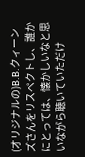(オリジナルの)B.B.クィーンズさんをリスペクトし、誰かにとっては、懐かしいなと思いながら聴いていただけ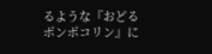るような『おどるポンポコリン』に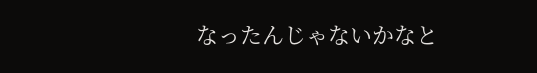なったんじゃないかなと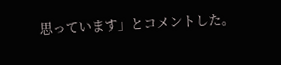思っています」とコメントした。